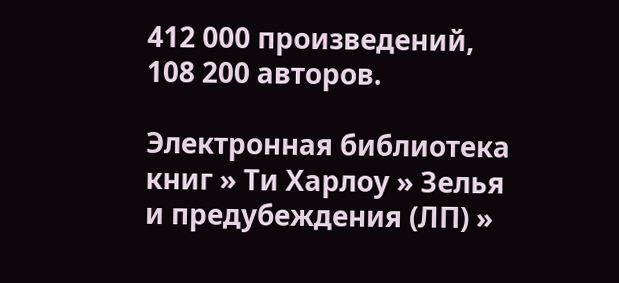412 000 произведений, 108 200 авторов.

Электронная библиотека книг » Ти Харлоу » Зелья и предубеждения (ЛП) »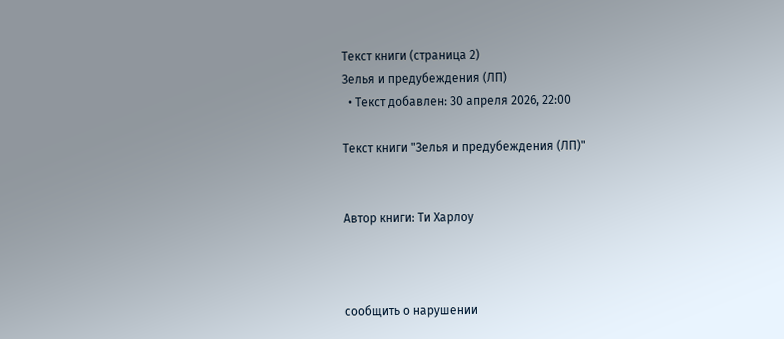Текст книги (страница 2)
Зелья и предубеждения (ЛП)
  • Текст добавлен: 30 апреля 2026, 22:00

Текст книги "Зелья и предубеждения (ЛП)"


Автор книги: Ти Харлоу



сообщить о нарушении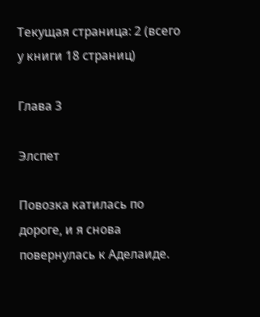Текущая страница: 2 (всего у книги 18 страниц)

Глава 3

Элспет

Повозка катилась по дороге, и я снова повернулась к Аделаиде.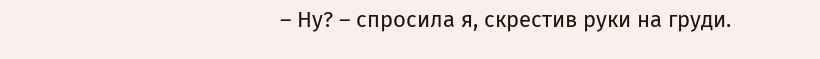– Ну? – спросила я, скрестив руки на груди.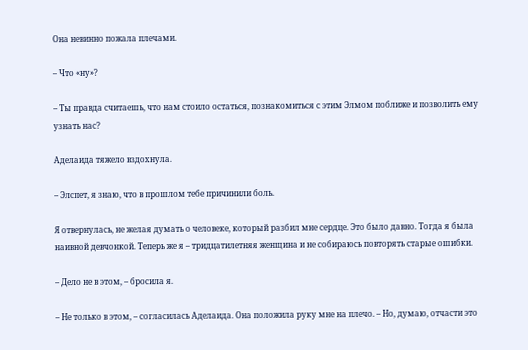Она невинно пожала плечами.

– Что «ну»?

– Ты правда считаешь, что нам стоило остаться, познакомиться с этим Элмом поближе и позволить ему узнать нас?

Аделаида тяжело вздохнула.

– Элспет, я знаю, что в прошлом тебе причинили боль.

Я отвернулась, не желая думать о человеке, который разбил мне сердце. Это было давно. Тогда я была наивной девчонкой. Теперь же я – тридцатилетняя женщина и не собираюсь повторять старые ошибки.

– Дело не в этом, – бросила я.

– Не только в этом, – согласилась Аделаида. Она положила руку мне на плечо. – Но, думаю, отчасти это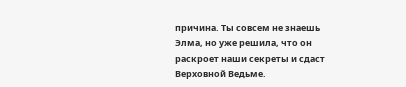причина. Ты совсем не знаешь Элма, но уже решила, что он раскроет наши секреты и сдаст Верховной Ведьме.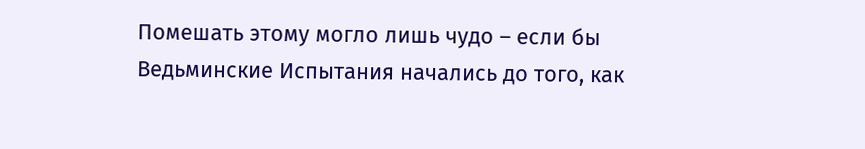Помешать этому могло лишь чудо – если бы Ведьминские Испытания начались до того, как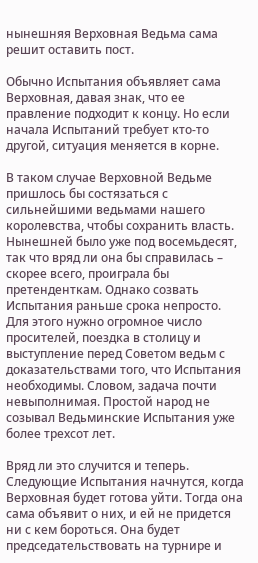нынешняя Верховная Ведьма сама решит оставить пост.

Обычно Испытания объявляет сама Верховная, давая знак, что ее правление подходит к концу. Но если начала Испытаний требует кто-то другой, ситуация меняется в корне.

В таком случае Верховной Ведьме пришлось бы состязаться с сильнейшими ведьмами нашего королевства, чтобы сохранить власть. Нынешней было уже под восемьдесят, так что вряд ли она бы справилась – скорее всего, проиграла бы претенденткам. Однако созвать Испытания раньше срока непросто. Для этого нужно огромное число просителей, поездка в столицу и выступление перед Советом ведьм с доказательствами того, что Испытания необходимы. Словом, задача почти невыполнимая. Простой народ не созывал Ведьминские Испытания уже более трехсот лет.

Вряд ли это случится и теперь. Следующие Испытания начнутся, когда Верховная будет готова уйти. Тогда она сама объявит о них, и ей не придется ни с кем бороться. Она будет председательствовать на турнире и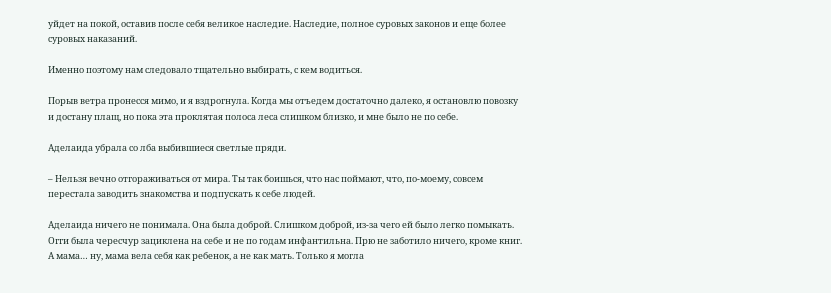уйдет на покой, оставив после себя великое наследие. Наследие, полное суровых законов и еще более суровых наказаний.

Именно поэтому нам следовало тщательно выбирать, с кем водиться.

Порыв ветра пронесся мимо, и я вздрогнула. Когда мы отъедем достаточно далеко, я остановлю повозку и достану плащ, но пока эта проклятая полоса леса слишком близко, и мне было не по себе.

Аделаида убрала со лба выбившиеся светлые пряди.

– Нельзя вечно отгораживаться от мира. Ты так боишься, что нас поймают, что, по-моему, совсем перестала заводить знакомства и подпускать к себе людей.

Аделаида ничего не понимала. Она была доброй. Слишком доброй, из-за чего ей было легко помыкать. Огги была чересчур зациклена на себе и не по годам инфантильна. Прю не заботило ничего, кроме книг. А мама… ну, мама вела себя как ребенок, а не как мать. Только я могла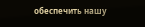обеспечить нашу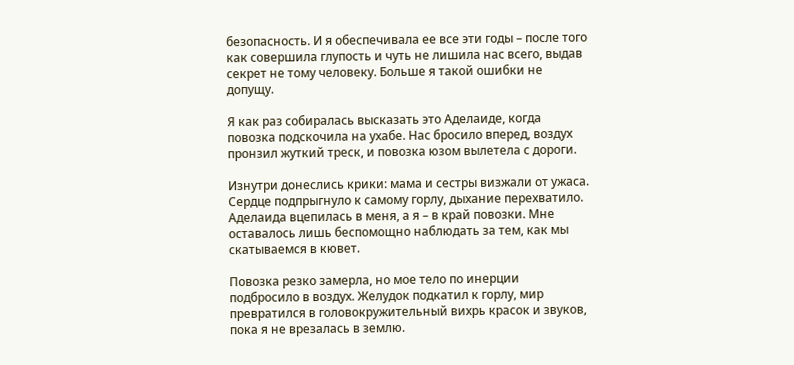безопасность. И я обеспечивала ее все эти годы – после того как совершила глупость и чуть не лишила нас всего, выдав секрет не тому человеку. Больше я такой ошибки не допущу.

Я как раз собиралась высказать это Аделаиде, когда повозка подскочила на ухабе. Нас бросило вперед, воздух пронзил жуткий треск, и повозка юзом вылетела с дороги.

Изнутри донеслись крики: мама и сестры визжали от ужаса. Сердце подпрыгнуло к самому горлу, дыхание перехватило. Аделаида вцепилась в меня, а я – в край повозки. Мне оставалось лишь беспомощно наблюдать за тем, как мы скатываемся в кювет.

Повозка резко замерла, но мое тело по инерции подбросило в воздух. Желудок подкатил к горлу, мир превратился в головокружительный вихрь красок и звуков, пока я не врезалась в землю.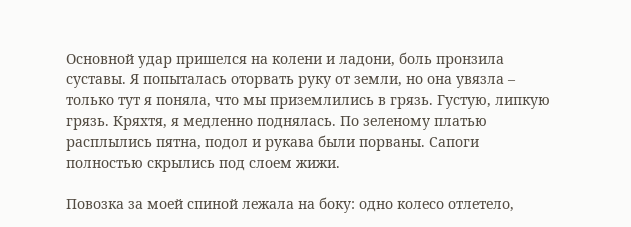Основной удар пришелся на колени и ладони, боль пронзила суставы. Я попыталась оторвать руку от земли, но она увязла – только тут я поняла, что мы приземлились в грязь. Густую, липкую грязь. Кряхтя, я медленно поднялась. По зеленому платью расплылись пятна, подол и рукава были порваны. Сапоги полностью скрылись под слоем жижи.

Повозка за моей спиной лежала на боку: одно колесо отлетело,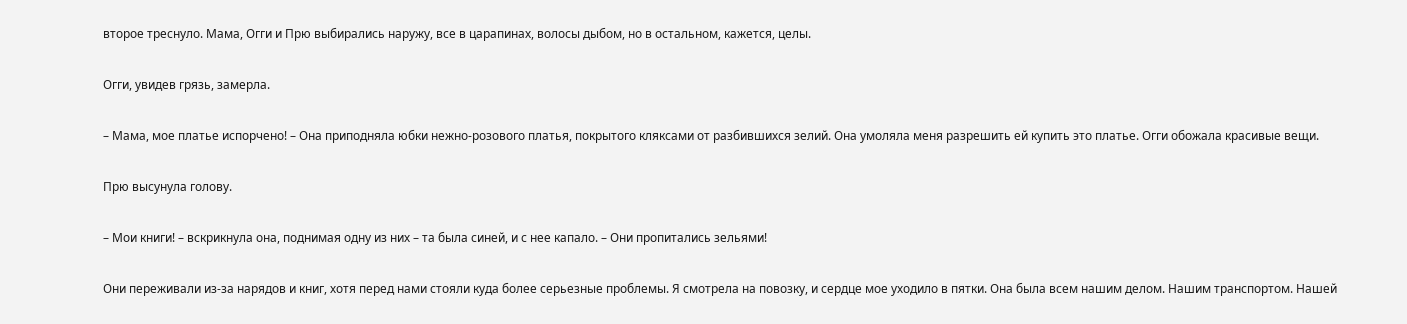второе треснуло. Мама, Огги и Прю выбирались наружу, все в царапинах, волосы дыбом, но в остальном, кажется, целы.

Огги, увидев грязь, замерла.

– Мама, мое платье испорчено! – Она приподняла юбки нежно-розового платья, покрытого кляксами от разбившихся зелий. Она умоляла меня разрешить ей купить это платье. Огги обожала красивые вещи.

Прю высунула голову.

– Мои книги! – вскрикнула она, поднимая одну из них – та была синей, и с нее капало. – Они пропитались зельями!

Они переживали из-за нарядов и книг, хотя перед нами стояли куда более серьезные проблемы. Я смотрела на повозку, и сердце мое уходило в пятки. Она была всем нашим делом. Нашим транспортом. Нашей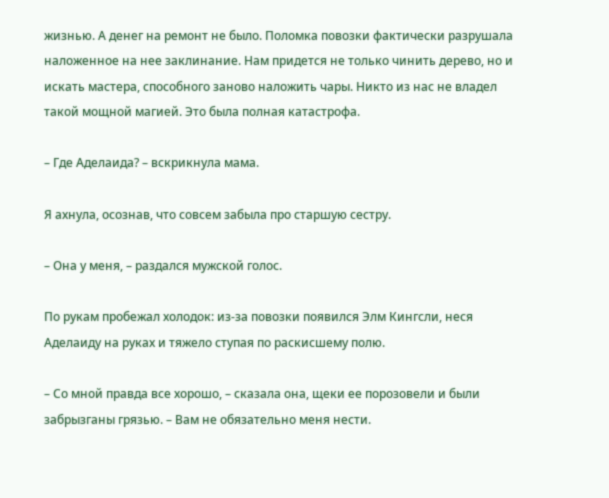жизнью. А денег на ремонт не было. Поломка повозки фактически разрушала наложенное на нее заклинание. Нам придется не только чинить дерево, но и искать мастера, способного заново наложить чары. Никто из нас не владел такой мощной магией. Это была полная катастрофа.

– Где Аделаида? – вскрикнула мама.

Я ахнула, осознав, что совсем забыла про старшую сестру.

– Она у меня, – раздался мужской голос.

По рукам пробежал холодок: из-за повозки появился Элм Кингсли, неся Аделаиду на руках и тяжело ступая по раскисшему полю.

– Со мной правда все хорошо, – сказала она, щеки ее порозовели и были забрызганы грязью. – Вам не обязательно меня нести.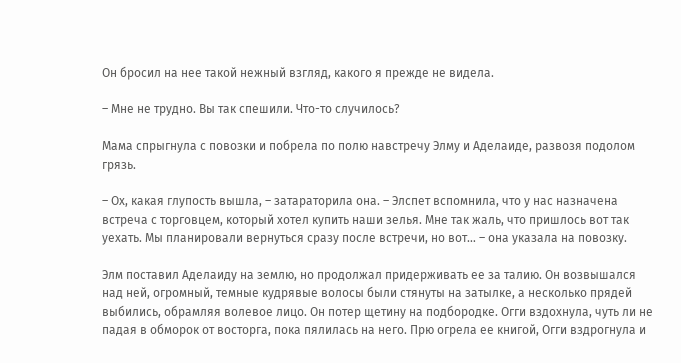Он бросил на нее такой нежный взгляд, какого я прежде не видела.

– Мне не трудно. Вы так спешили. Что-то случилось?

Мама спрыгнула с повозки и побрела по полю навстречу Элму и Аделаиде, развозя подолом грязь.

– Ох, какая глупость вышла, – затараторила она. – Элспет вспомнила, что у нас назначена встреча с торговцем, который хотел купить наши зелья. Мне так жаль, что пришлось вот так уехать. Мы планировали вернуться сразу после встречи, но вот… – она указала на повозку.

Элм поставил Аделаиду на землю, но продолжал придерживать ее за талию. Он возвышался над ней, огромный, темные кудрявые волосы были стянуты на затылке, а несколько прядей выбились, обрамляя волевое лицо. Он потер щетину на подбородке. Огги вздохнула, чуть ли не падая в обморок от восторга, пока пялилась на него. Прю огрела ее книгой, Огги вздрогнула и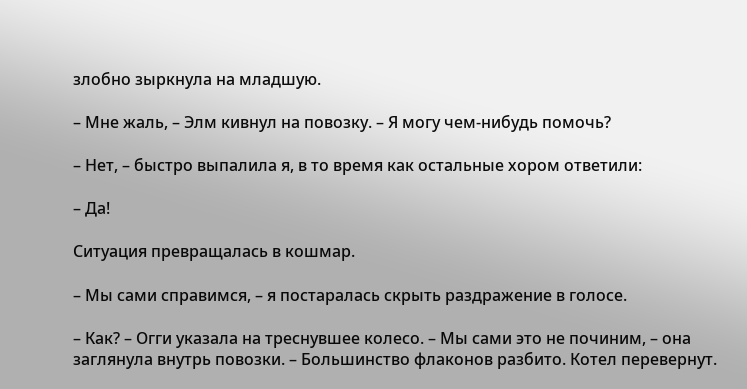злобно зыркнула на младшую.

– Мне жаль, – Элм кивнул на повозку. – Я могу чем-нибудь помочь?

– Нет, – быстро выпалила я, в то время как остальные хором ответили:

– Да!

Ситуация превращалась в кошмар.

– Мы сами справимся, – я постаралась скрыть раздражение в голосе.

– Как? – Огги указала на треснувшее колесо. – Мы сами это не починим, – она заглянула внутрь повозки. – Большинство флаконов разбито. Котел перевернут.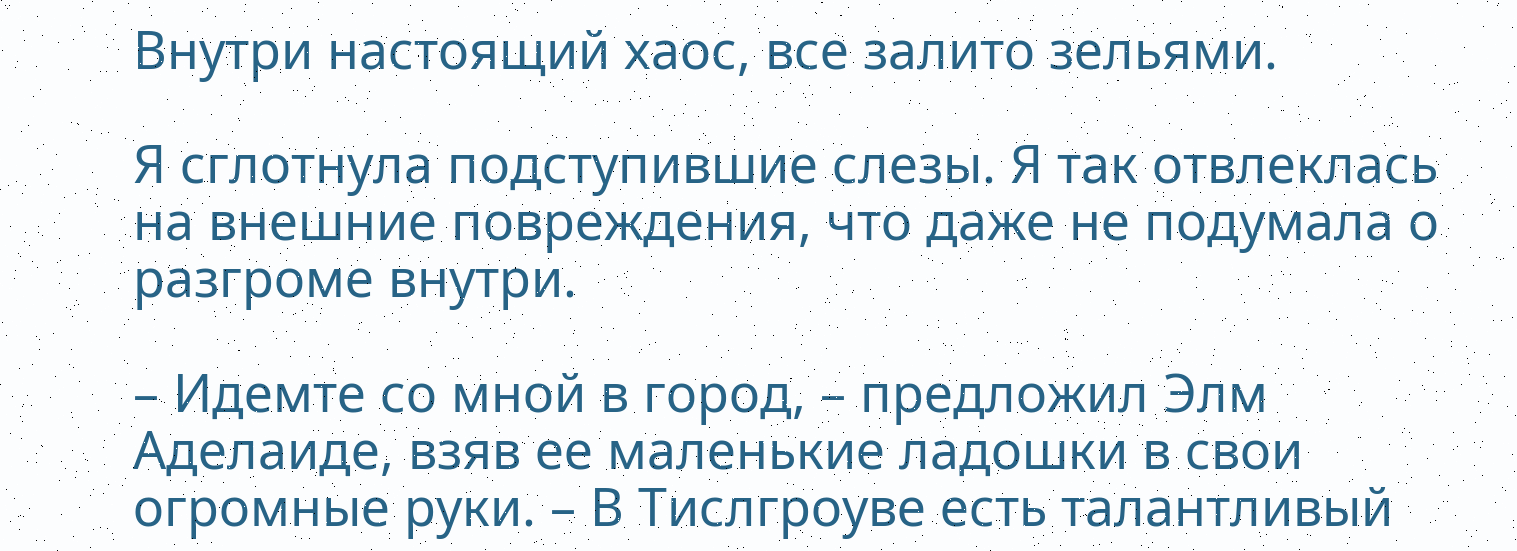Внутри настоящий хаос, все залито зельями.

Я сглотнула подступившие слезы. Я так отвлеклась на внешние повреждения, что даже не подумала о разгроме внутри.

– Идемте со мной в город, – предложил Элм Аделаиде, взяв ее маленькие ладошки в свои огромные руки. – В Тислгроуве есть талантливый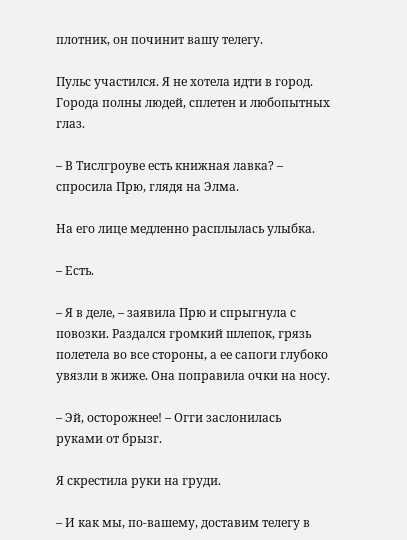плотник, он починит вашу телегу.

Пульс участился. Я не хотела идти в город. Города полны людей, сплетен и любопытных глаз.

– В Тислгроуве есть книжная лавка? – спросила Прю, глядя на Элма.

На его лице медленно расплылась улыбка.

– Есть.

– Я в деле, – заявила Прю и спрыгнула с повозки. Раздался громкий шлепок, грязь полетела во все стороны, а ее сапоги глубоко увязли в жиже. Она поправила очки на носу.

– Эй, осторожнее! – Огги заслонилась руками от брызг.

Я скрестила руки на груди.

– И как мы, по-вашему, доставим телегу в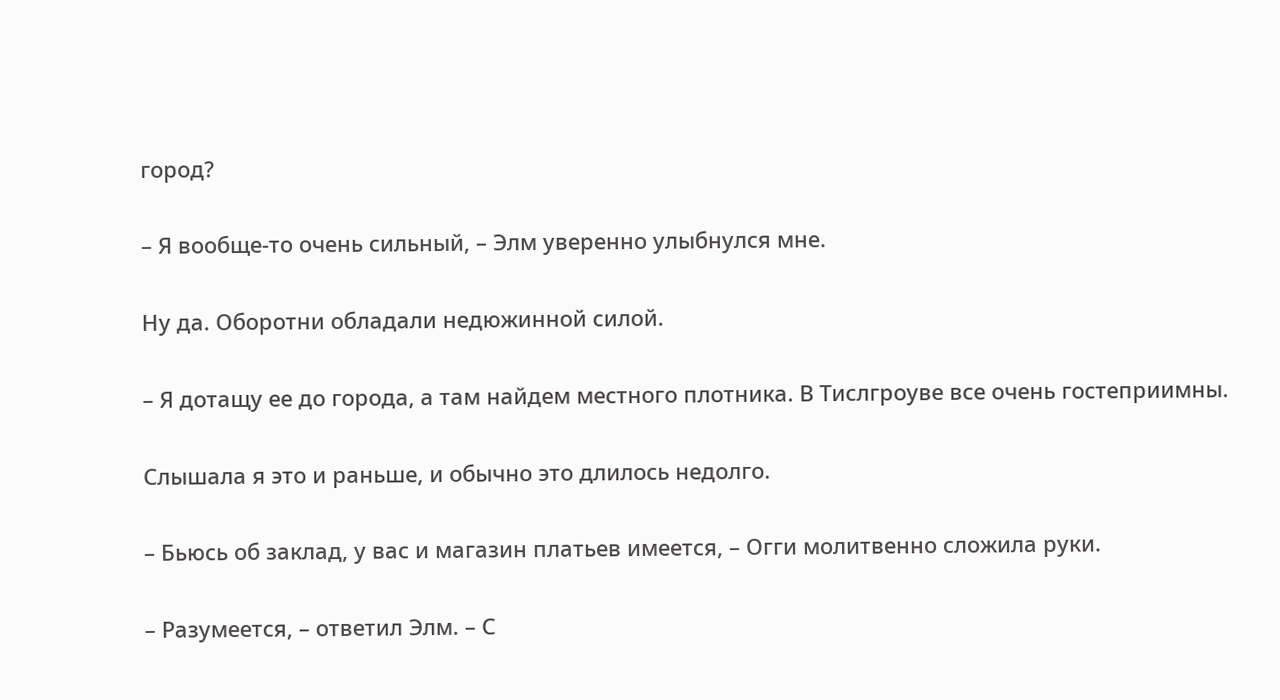город?

– Я вообще-то очень сильный, – Элм уверенно улыбнулся мне.

Ну да. Оборотни обладали недюжинной силой.

– Я дотащу ее до города, а там найдем местного плотника. В Тислгроуве все очень гостеприимны.

Слышала я это и раньше, и обычно это длилось недолго.

– Бьюсь об заклад, у вас и магазин платьев имеется, – Огги молитвенно сложила руки.

– Разумеется, – ответил Элм. – С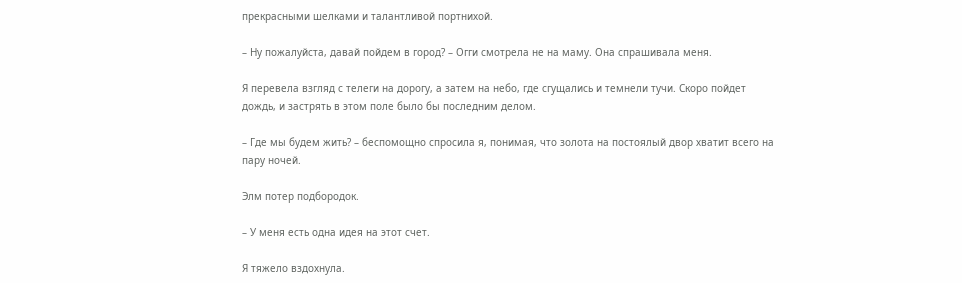прекрасными шелками и талантливой портнихой.

– Ну пожалуйста, давай пойдем в город? – Огги смотрела не на маму. Она спрашивала меня.

Я перевела взгляд с телеги на дорогу, а затем на небо, где сгущались и темнели тучи. Скоро пойдет дождь, и застрять в этом поле было бы последним делом.

– Где мы будем жить? – беспомощно спросила я, понимая, что золота на постоялый двор хватит всего на пару ночей.

Элм потер подбородок.

– У меня есть одна идея на этот счет.

Я тяжело вздохнула.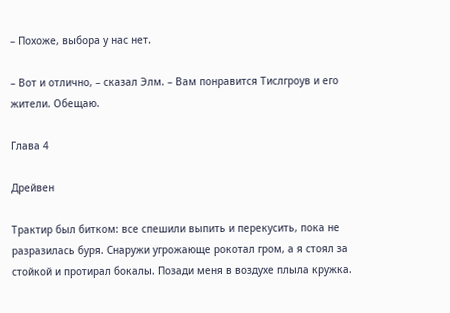– Похоже, выбора у нас нет.

– Вот и отлично, – сказал Элм. – Вам понравится Тислгроув и его жители. Обещаю.

Глава 4

Дрейвен

Трактир был битком: все спешили выпить и перекусить, пока не разразилась буря. Снаружи угрожающе рокотал гром, а я стоял за стойкой и протирал бокалы. Позади меня в воздухе плыла кружка.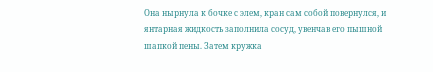Она нырнула к бочке с элем, кран сам собой повернулся, и янтарная жидкость заполнила сосуд, увенчав его пышной шапкой пены. Затем кружка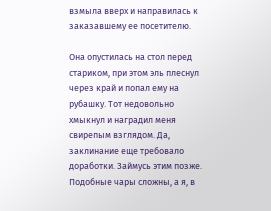взмыла вверх и направилась к заказавшему ее посетителю.

Она опустилась на стол перед стариком, при этом эль плеснул через край и попал ему на рубашку. Тот недовольно хмыкнул и наградил меня свирепым взглядом. Да, заклинание еще требовало доработки. Займусь этим позже. Подобные чары сложны, а я, в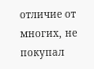отличие от многих, не покупал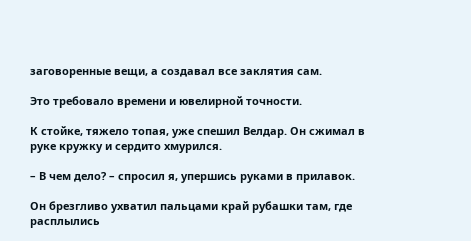заговоренные вещи, а создавал все заклятия сам.

Это требовало времени и ювелирной точности.

К стойке, тяжело топая, уже спешил Велдар. Он сжимал в руке кружку и сердито хмурился.

– В чем дело? – спросил я, упершись руками в прилавок.

Он брезгливо ухватил пальцами край рубашки там, где расплылись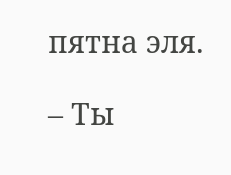пятна эля.

– Ты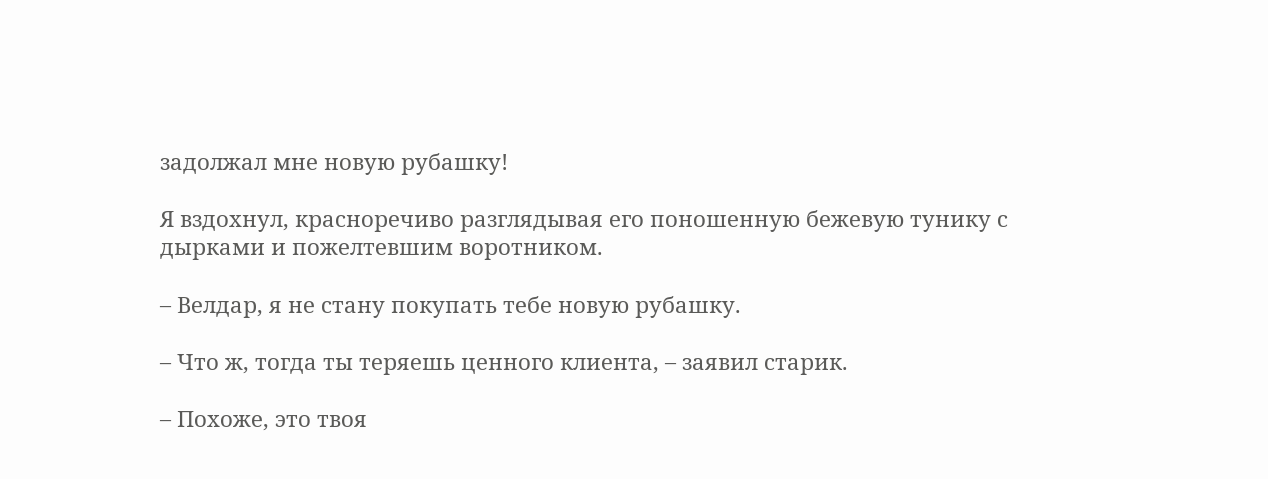задолжал мне новую рубашку!

Я вздохнул, красноречиво разглядывая его поношенную бежевую тунику с дырками и пожелтевшим воротником.

– Велдар, я не стану покупать тебе новую рубашку.

– Что ж, тогда ты теряешь ценного клиента, – заявил старик.

– Похоже, это твоя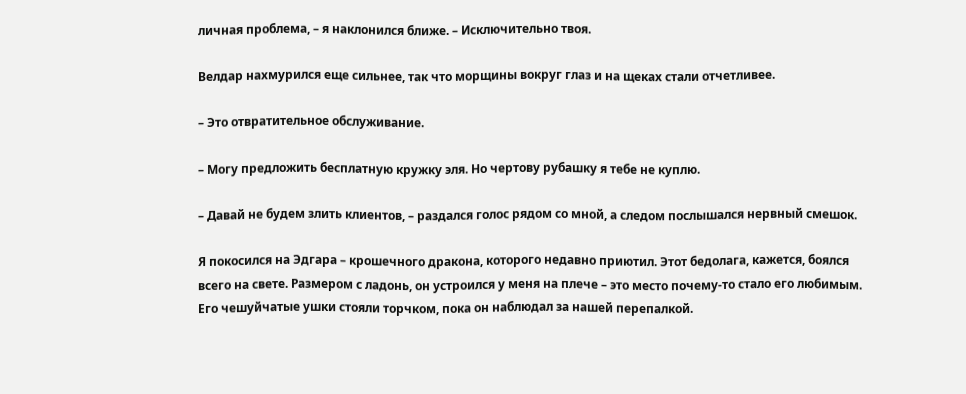личная проблема, – я наклонился ближе. – Исключительно твоя.

Велдар нахмурился еще сильнее, так что морщины вокруг глаз и на щеках стали отчетливее.

– Это отвратительное обслуживание.

– Могу предложить бесплатную кружку эля. Но чертову рубашку я тебе не куплю.

– Давай не будем злить клиентов, – раздался голос рядом со мной, а следом послышался нервный смешок.

Я покосился на Эдгара – крошечного дракона, которого недавно приютил. Этот бедолага, кажется, боялся всего на свете. Размером с ладонь, он устроился у меня на плече – это место почему-то стало его любимым. Его чешуйчатые ушки стояли торчком, пока он наблюдал за нашей перепалкой.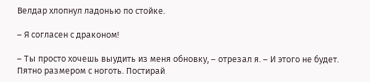Велдар хлопнул ладонью по стойке.

– Я согласен с драконом!

– Ты просто хочешь выудить из меня обновку, – отрезал я. – И этого не будет. Пятно размером с ноготь. Постирай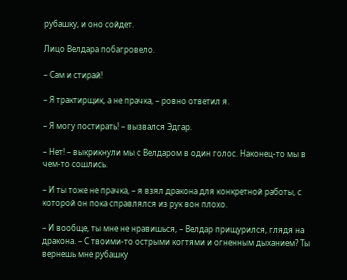рубашку, и оно сойдет.

Лицо Велдара побагровело.

– Сам и стирай!

– Я трактирщик, а не прачка, – ровно ответил я.

– Я могу постирать! – вызвался Эдгар.

– Нет! – выкрикнули мы с Велдаром в один голос. Наконец-то мы в чем-то сошлись.

– И ты тоже не прачка, – я взял дракона для конкретной работы, с которой он пока справлялся из рук вон плохо.

– И вообще, ты мне не нравишься, – Велдар прищурился, глядя на дракона. – С твоими-то острыми когтями и огненным дыханием? Ты вернешь мне рубашку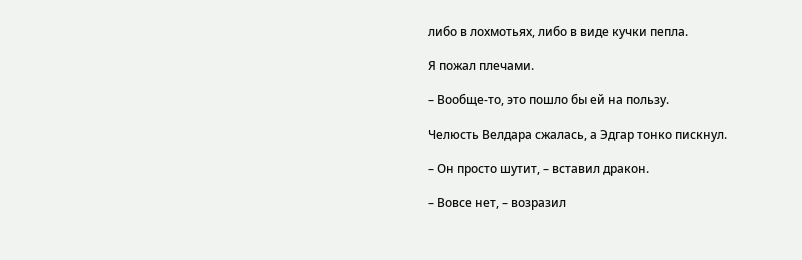либо в лохмотьях, либо в виде кучки пепла.

Я пожал плечами.

– Вообще-то, это пошло бы ей на пользу.

Челюсть Велдара сжалась, а Эдгар тонко пискнул.

– Он просто шутит, – вставил дракон.

– Вовсе нет, – возразил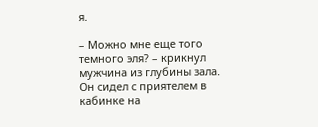я.

– Можно мне еще того темного эля? – крикнул мужчина из глубины зала. Он сидел с приятелем в кабинке на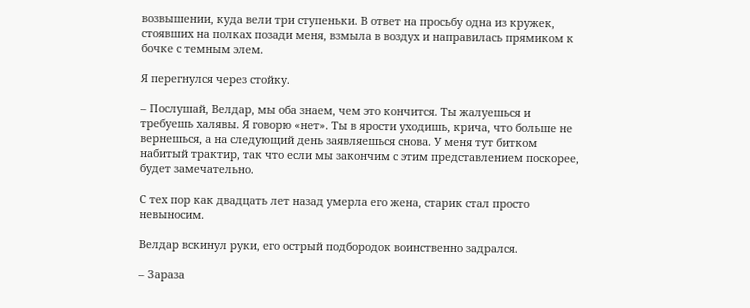возвышении, куда вели три ступеньки. В ответ на просьбу одна из кружек, стоявших на полках позади меня, взмыла в воздух и направилась прямиком к бочке с темным элем.

Я перегнулся через стойку.

– Послушай, Велдар, мы оба знаем, чем это кончится. Ты жалуешься и требуешь халявы. Я говорю «нет». Ты в ярости уходишь, крича, что больше не вернешься, а на следующий день заявляешься снова. У меня тут битком набитый трактир, так что если мы закончим с этим представлением поскорее, будет замечательно.

С тех пор как двадцать лет назад умерла его жена, старик стал просто невыносим.

Велдар вскинул руки, его острый подбородок воинственно задрался.

– Зараза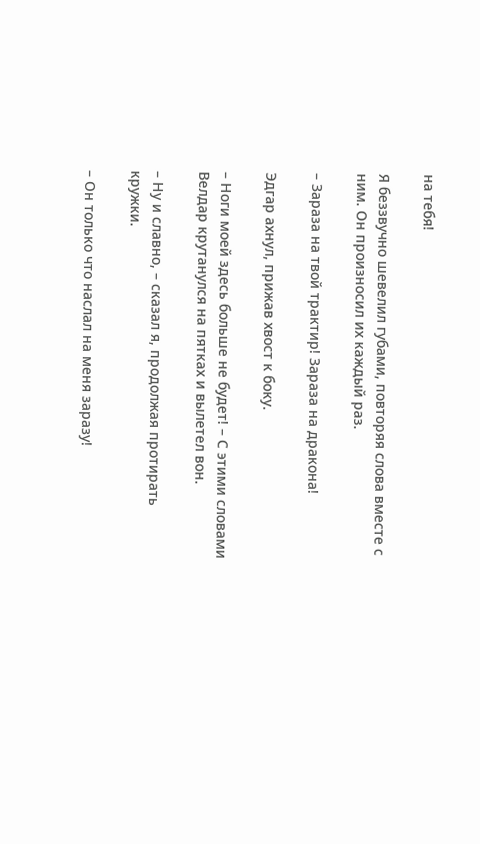на тебя!

Я беззвучно шевелил губами, повторяя слова вместе с ним. Он произносил их каждый раз.

– Зараза на твой трактир! Зараза на дракона!

Эдгар ахнул, прижав хвост к боку.

– Ноги моей здесь больше не будет! – С этими словами Велдар крутанулся на пятках и вылетел вон.

– Ну и славно, – сказал я, продолжая протирать кружки.

– Он только что наслал на меня заразу!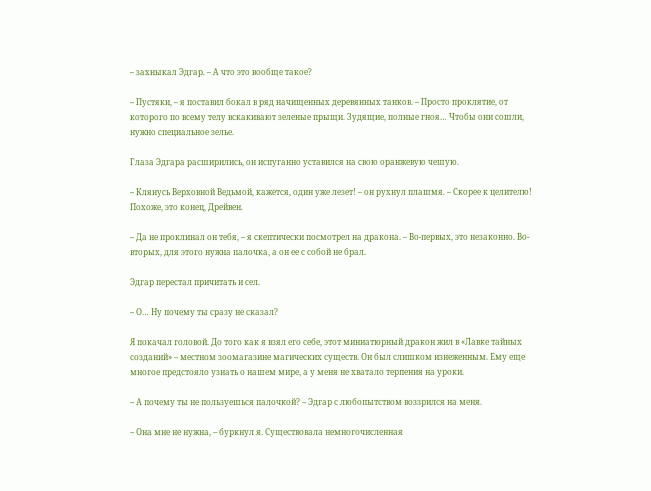– захныкал Эдгар. – А что это вообще такое?

– Пустяки, – я поставил бокал в ряд начищенных деревянных танков. – Просто проклятие, от которого по всему телу вскакивают зеленые прыщи. Зудящие, полные гноя… Чтобы они сошли, нужно специальное зелье.

Глаза Эдгара расширились, он испуганно уставился на свою оранжевую чешую.

– Клянусь Верховной Ведьмой, кажется, один уже лезет! – он рухнул плашмя. – Скорее к целителю! Похоже, это конец, Дрейвен.

– Да не проклинал он тебя, – я скептически посмотрел на дракона. – Во-первых, это незаконно. Во-вторых, для этого нужна палочка, а он ее с собой не брал.

Эдгар перестал причитать и сел.

– О… Ну почему ты сразу не сказал?

Я покачал головой. До того как я взял его себе, этот миниатюрный дракон жил в «Лавке тайных созданий» – местном зоомагазине магических существ. Он был слишком изнеженным. Ему еще многое предстояло узнать о нашем мире, а у меня не хватало терпения на уроки.

– А почему ты не пользуешься палочкой? – Эдгар с любопытством воззрился на меня.

– Она мне не нужна, – буркнул я. Существовала немногочисленная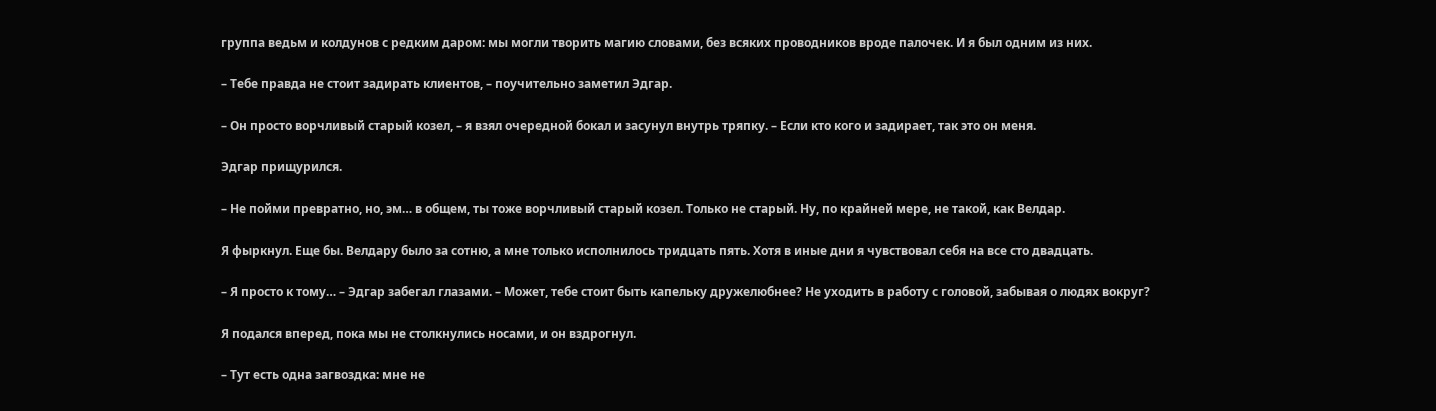группа ведьм и колдунов с редким даром: мы могли творить магию словами, без всяких проводников вроде палочек. И я был одним из них.

– Тебе правда не стоит задирать клиентов, – поучительно заметил Эдгар.

– Он просто ворчливый старый козел, – я взял очередной бокал и засунул внутрь тряпку. – Если кто кого и задирает, так это он меня.

Эдгар прищурился.

– Не пойми превратно, но, эм… в общем, ты тоже ворчливый старый козел. Только не старый. Ну, по крайней мере, не такой, как Велдар.

Я фыркнул. Еще бы. Велдару было за сотню, а мне только исполнилось тридцать пять. Хотя в иные дни я чувствовал себя на все сто двадцать.

– Я просто к тому… – Эдгар забегал глазами. – Может, тебе стоит быть капельку дружелюбнее? Не уходить в работу с головой, забывая о людях вокруг?

Я подался вперед, пока мы не столкнулись носами, и он вздрогнул.

– Тут есть одна загвоздка: мне не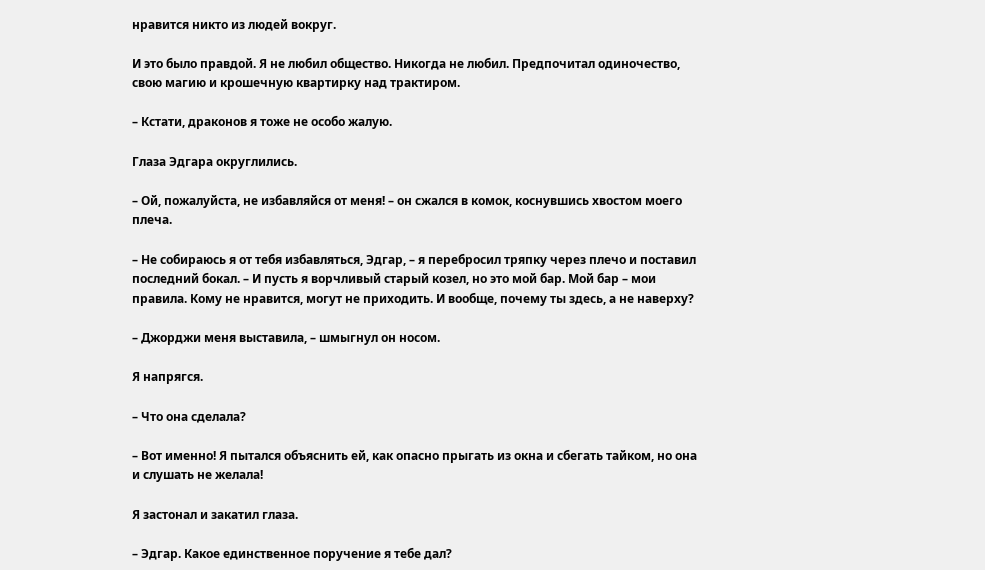нравится никто из людей вокруг.

И это было правдой. Я не любил общество. Никогда не любил. Предпочитал одиночество, свою магию и крошечную квартирку над трактиром.

– Кстати, драконов я тоже не особо жалую.

Глаза Эдгара округлились.

– Ой, пожалуйста, не избавляйся от меня! – он сжался в комок, коснувшись хвостом моего плеча.

– Не собираюсь я от тебя избавляться, Эдгар, – я перебросил тряпку через плечо и поставил последний бокал. – И пусть я ворчливый старый козел, но это мой бар. Мой бар – мои правила. Кому не нравится, могут не приходить. И вообще, почему ты здесь, а не наверху?

– Джорджи меня выставила, – шмыгнул он носом.

Я напрягся.

– Что она сделала?

– Вот именно! Я пытался объяснить ей, как опасно прыгать из окна и сбегать тайком, но она и слушать не желала!

Я застонал и закатил глаза.

– Эдгар. Какое единственное поручение я тебе дал?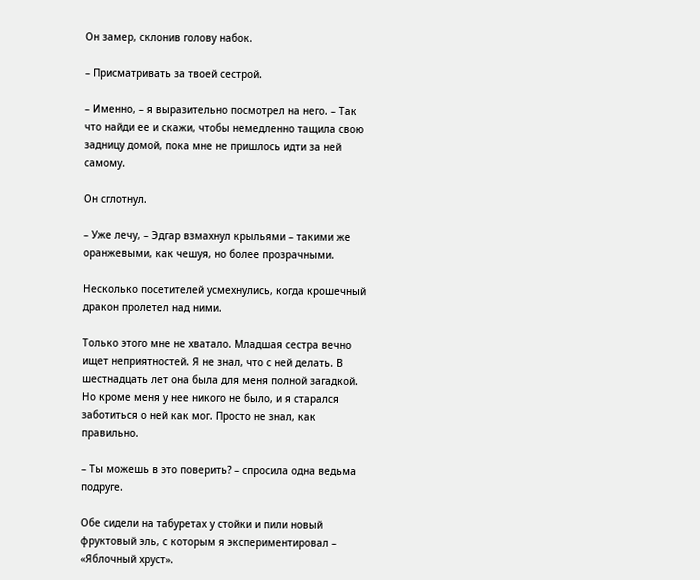Он замер, склонив голову набок.

– Присматривать за твоей сестрой.

– Именно, – я выразительно посмотрел на него. – Так что найди ее и скажи, чтобы немедленно тащила свою задницу домой, пока мне не пришлось идти за ней самому.

Он сглотнул.

– Уже лечу, – Эдгар взмахнул крыльями – такими же оранжевыми, как чешуя, но более прозрачными.

Несколько посетителей усмехнулись, когда крошечный дракон пролетел над ними.

Только этого мне не хватало. Младшая сестра вечно ищет неприятностей. Я не знал, что с ней делать. В шестнадцать лет она была для меня полной загадкой. Но кроме меня у нее никого не было, и я старался заботиться о ней как мог. Просто не знал, как правильно.

– Ты можешь в это поверить? – спросила одна ведьма подруге.

Обе сидели на табуретах у стойки и пили новый фруктовый эль, с которым я экспериментировал – «Яблочный хруст».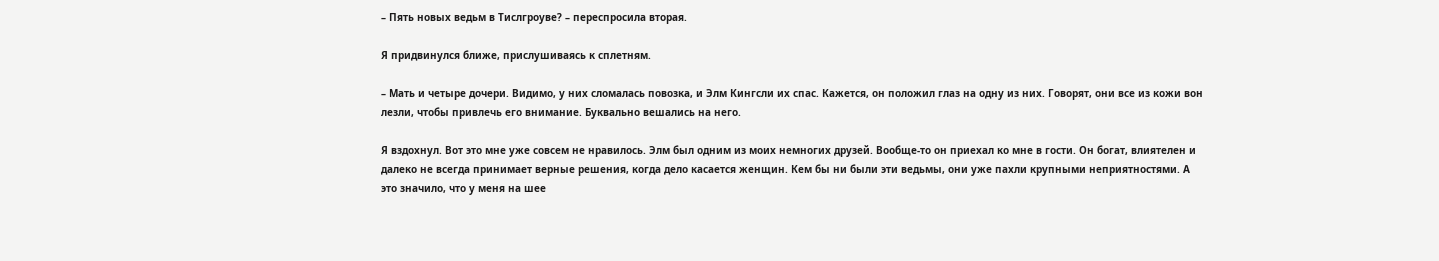– Пять новых ведьм в Тислгроуве? – переспросила вторая.

Я придвинулся ближе, прислушиваясь к сплетням.

– Мать и четыре дочери. Видимо, у них сломалась повозка, и Элм Кингсли их спас. Кажется, он положил глаз на одну из них. Говорят, они все из кожи вон лезли, чтобы привлечь его внимание. Буквально вешались на него.

Я вздохнул. Вот это мне уже совсем не нравилось. Элм был одним из моих немногих друзей. Вообще-то он приехал ко мне в гости. Он богат, влиятелен и далеко не всегда принимает верные решения, когда дело касается женщин. Кем бы ни были эти ведьмы, они уже пахли крупными неприятностями. А это значило, что у меня на шее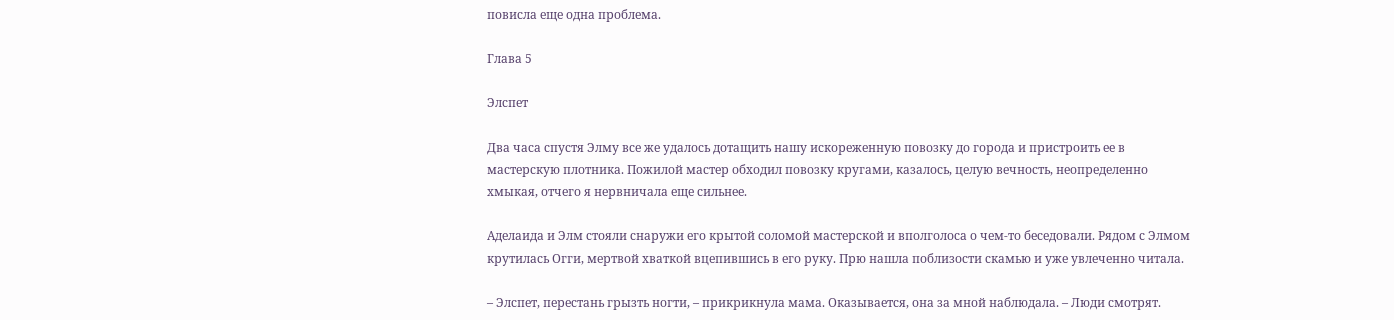повисла еще одна проблема.

Глава 5

Элспет

Два часа спустя Элму все же удалось дотащить нашу искореженную повозку до города и пристроить ее в мастерскую плотника. Пожилой мастер обходил повозку кругами, казалось, целую вечность, неопределенно хмыкая, отчего я нервничала еще сильнее.

Аделаида и Элм стояли снаружи его крытой соломой мастерской и вполголоса о чем-то беседовали. Рядом с Элмом крутилась Огги, мертвой хваткой вцепившись в его руку. Прю нашла поблизости скамью и уже увлеченно читала.

– Элспет, перестань грызть ногти, – прикрикнула мама. Оказывается, она за мной наблюдала. – Люди смотрят.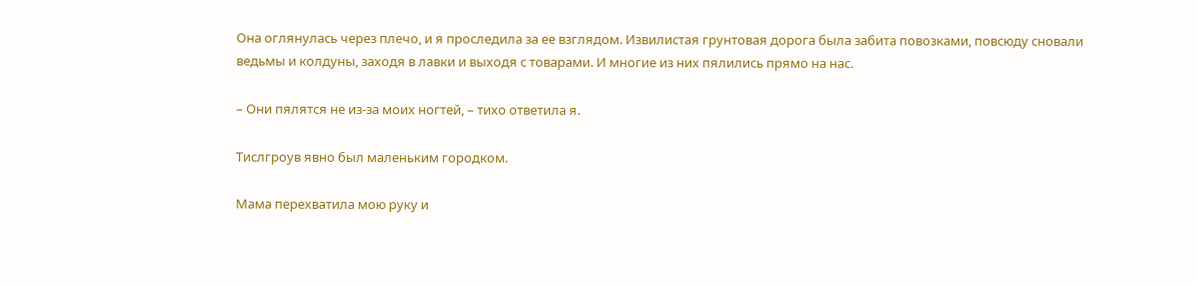Она оглянулась через плечо, и я проследила за ее взглядом. Извилистая грунтовая дорога была забита повозками, повсюду сновали ведьмы и колдуны, заходя в лавки и выходя с товарами. И многие из них пялились прямо на нас.

– Они пялятся не из-за моих ногтей, – тихо ответила я.

Тислгроув явно был маленьким городком.

Мама перехватила мою руку и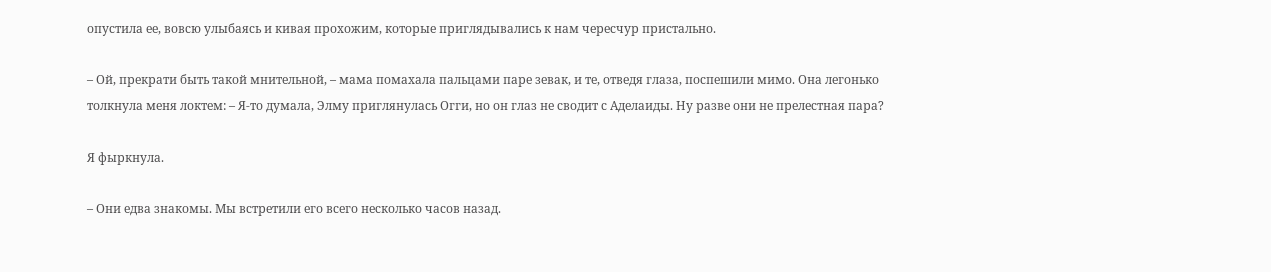опустила ее, вовсю улыбаясь и кивая прохожим, которые приглядывались к нам чересчур пристально.

– Ой, прекрати быть такой мнительной, – мама помахала пальцами паре зевак, и те, отведя глаза, поспешили мимо. Она легонько толкнула меня локтем: – Я-то думала, Элму приглянулась Огги, но он глаз не сводит с Аделаиды. Ну разве они не прелестная пара?

Я фыркнула.

– Они едва знакомы. Мы встретили его всего несколько часов назад.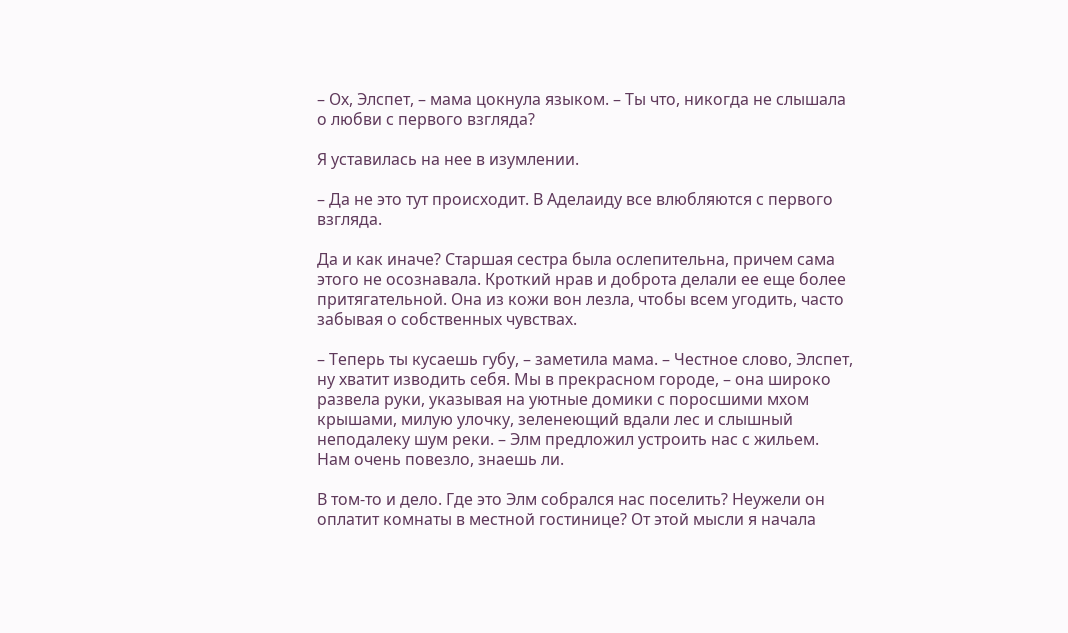– Ох, Элспет, – мама цокнула языком. – Ты что, никогда не слышала о любви с первого взгляда?

Я уставилась на нее в изумлении.

– Да не это тут происходит. В Аделаиду все влюбляются с первого взгляда.

Да и как иначе? Старшая сестра была ослепительна, причем сама этого не осознавала. Кроткий нрав и доброта делали ее еще более притягательной. Она из кожи вон лезла, чтобы всем угодить, часто забывая о собственных чувствах.

– Теперь ты кусаешь губу, – заметила мама. – Честное слово, Элспет, ну хватит изводить себя. Мы в прекрасном городе, – она широко развела руки, указывая на уютные домики с поросшими мхом крышами, милую улочку, зеленеющий вдали лес и слышный неподалеку шум реки. – Элм предложил устроить нас с жильем. Нам очень повезло, знаешь ли.

В том-то и дело. Где это Элм собрался нас поселить? Неужели он оплатит комнаты в местной гостинице? От этой мысли я начала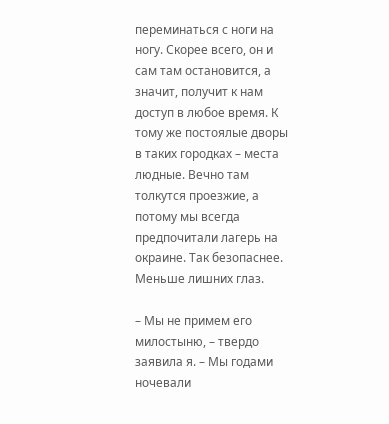переминаться с ноги на ногу. Скорее всего, он и сам там остановится, а значит, получит к нам доступ в любое время. К тому же постоялые дворы в таких городках – места людные. Вечно там толкутся проезжие, а потому мы всегда предпочитали лагерь на окраине. Так безопаснее. Меньше лишних глаз.

– Мы не примем его милостыню, – твердо заявила я. – Мы годами ночевали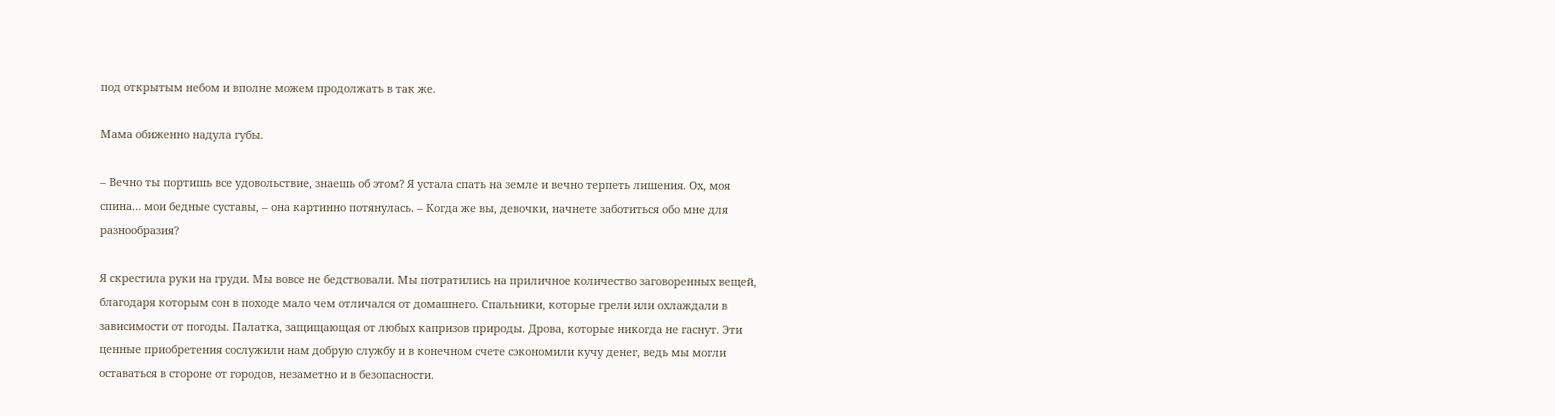под открытым небом и вполне можем продолжать в так же.

Мама обиженно надула губы.

– Вечно ты портишь все удовольствие, знаешь об этом? Я устала спать на земле и вечно терпеть лишения. Ох, моя спина… мои бедные суставы, – она картинно потянулась. – Когда же вы, девочки, начнете заботиться обо мне для разнообразия?

Я скрестила руки на груди. Мы вовсе не бедствовали. Мы потратились на приличное количество заговоренных вещей, благодаря которым сон в походе мало чем отличался от домашнего. Спальники, которые грели или охлаждали в зависимости от погоды. Палатка, защищающая от любых капризов природы. Дрова, которые никогда не гаснут. Эти ценные приобретения сослужили нам добрую службу и в конечном счете сэкономили кучу денег, ведь мы могли оставаться в стороне от городов, незаметно и в безопасности.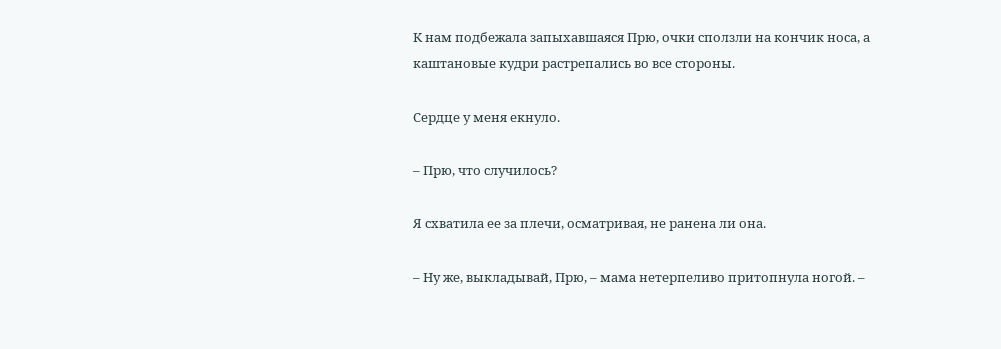К нам подбежала запыхавшаяся Прю, очки сползли на кончик носа, а каштановые кудри растрепались во все стороны.

Сердце у меня екнуло.

– Прю, что случилось?

Я схватила ее за плечи, осматривая, не ранена ли она.

– Ну же, выкладывай, Прю, – мама нетерпеливо притопнула ногой. –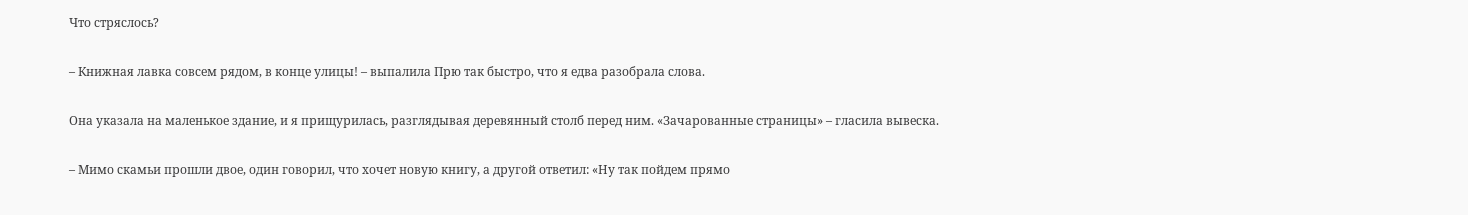Что стряслось?

– Книжная лавка совсем рядом, в конце улицы! – выпалила Прю так быстро, что я едва разобрала слова.

Она указала на маленькое здание, и я прищурилась, разглядывая деревянный столб перед ним. «Зачарованные страницы» – гласила вывеска.

– Мимо скамьи прошли двое, один говорил, что хочет новую книгу, а другой ответил: «Ну так пойдем прямо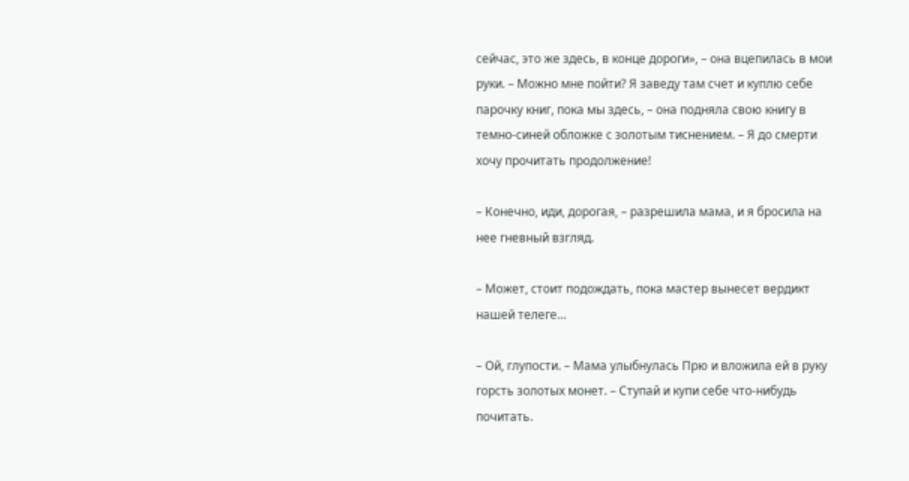сейчас, это же здесь, в конце дороги», – она вцепилась в мои руки. – Можно мне пойти? Я заведу там счет и куплю себе парочку книг, пока мы здесь, – она подняла свою книгу в темно-синей обложке с золотым тиснением. – Я до смерти хочу прочитать продолжение!

– Конечно, иди, дорогая, – разрешила мама, и я бросила на нее гневный взгляд.

– Может, стоит подождать, пока мастер вынесет вердикт нашей телеге…

– Ой, глупости. – Мама улыбнулась Прю и вложила ей в руку горсть золотых монет. – Ступай и купи себе что-нибудь почитать.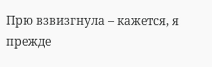Прю взвизгнула – кажется, я прежде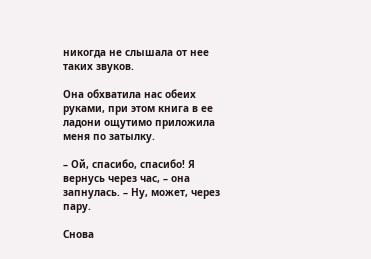никогда не слышала от нее таких звуков.

Она обхватила нас обеих руками, при этом книга в ее ладони ощутимо приложила меня по затылку.

– Ой, спасибо, спасибо! Я вернусь через час, – она запнулась. – Ну, может, через пару.

Снова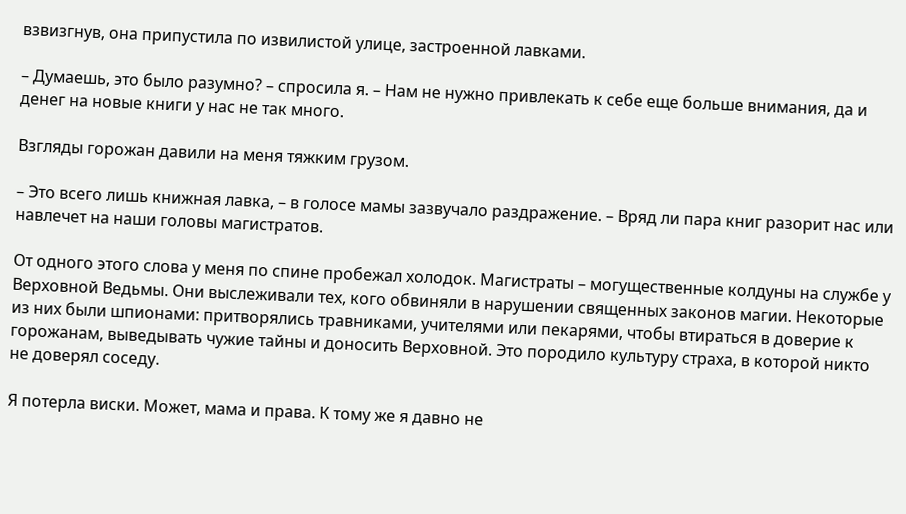взвизгнув, она припустила по извилистой улице, застроенной лавками.

– Думаешь, это было разумно? – спросила я. – Нам не нужно привлекать к себе еще больше внимания, да и денег на новые книги у нас не так много.

Взгляды горожан давили на меня тяжким грузом.

– Это всего лишь книжная лавка, – в голосе мамы зазвучало раздражение. – Вряд ли пара книг разорит нас или навлечет на наши головы магистратов.

От одного этого слова у меня по спине пробежал холодок. Магистраты – могущественные колдуны на службе у Верховной Ведьмы. Они выслеживали тех, кого обвиняли в нарушении священных законов магии. Некоторые из них были шпионами: притворялись травниками, учителями или пекарями, чтобы втираться в доверие к горожанам, выведывать чужие тайны и доносить Верховной. Это породило культуру страха, в которой никто не доверял соседу.

Я потерла виски. Может, мама и права. К тому же я давно не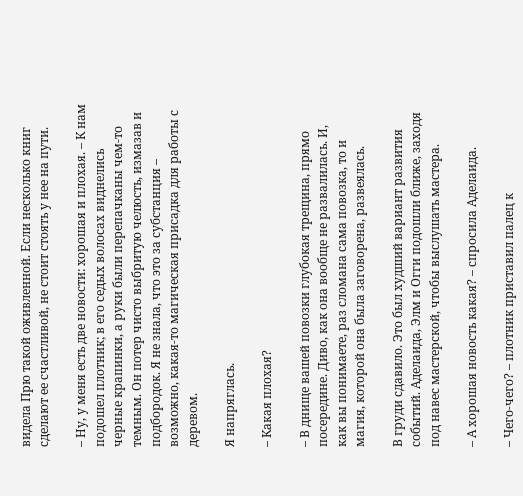видела Прю такой оживленной. Если несколько книг сделают ее счастливой, не стоит стоять у нее на пути.

– Ну, у меня есть две новости: хорошая и плохая. – К нам подошел плотник; в его седых волосах виднелись черные крапинки, а руки были перепачканы чем-то темным. Он потер чисто выбритую челюсть, измазав и подбородок. Я не знала, что это за субстанция – возможно, какая-то магическая присадка для работы с деревом.

Я напряглась.

– Какая плохая?

– В днище вашей повозки глубокая трещина, прямо посередине. Диво, как она вообще не развалилась. И, как вы понимаете, раз сломана сама повозка, то и магия, которой она была заговорена, развеялась.

В груди сдавило. Это был худший вариант развития событий. Аделаида, Элм и Огги подошли ближе, заходя под навес мастерской, чтобы выслушать мастера.

– А хорошая новость какая? – спросила Аделаида.

– Чего-чего? – плотник приставил палец к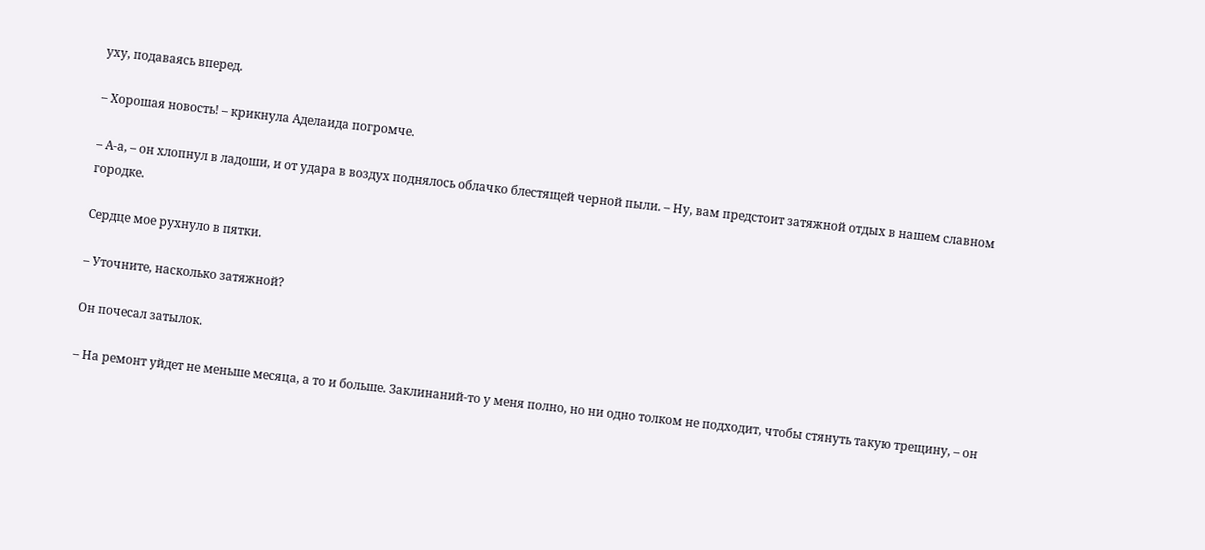уху, подаваясь вперед.

– Хорошая новость! – крикнула Аделаида погромче.

– А-а, – он хлопнул в ладоши, и от удара в воздух поднялось облачко блестящей черной пыли. – Ну, вам предстоит затяжной отдых в нашем славном городке.

Сердце мое рухнуло в пятки.

– Уточните, насколько затяжной?

Он почесал затылок.

– На ремонт уйдет не меньше месяца, а то и больше. Заклинаний-то у меня полно, но ни одно толком не подходит, чтобы стянуть такую трещину, – он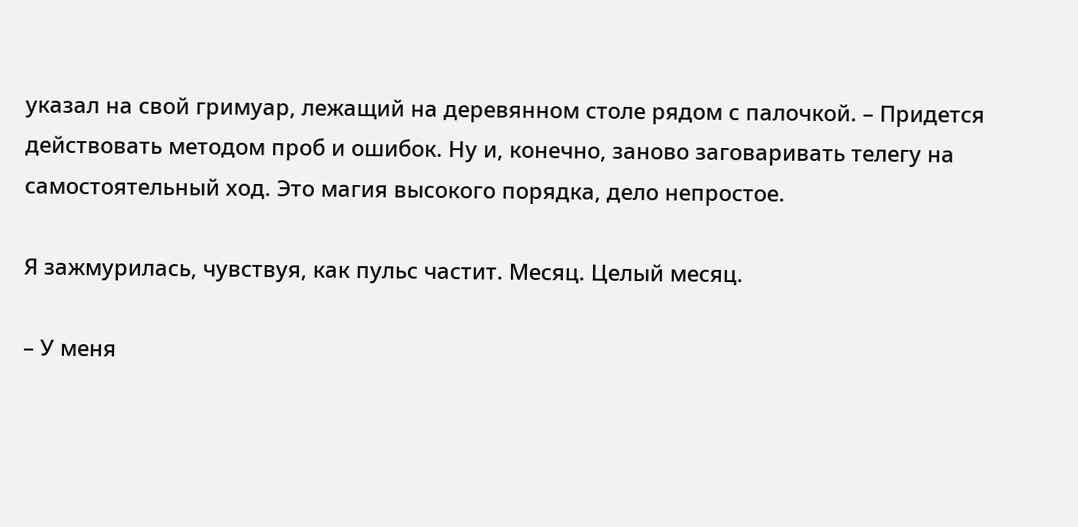указал на свой гримуар, лежащий на деревянном столе рядом с палочкой. – Придется действовать методом проб и ошибок. Ну и, конечно, заново заговаривать телегу на самостоятельный ход. Это магия высокого порядка, дело непростое.

Я зажмурилась, чувствуя, как пульс частит. Месяц. Целый месяц.

– У меня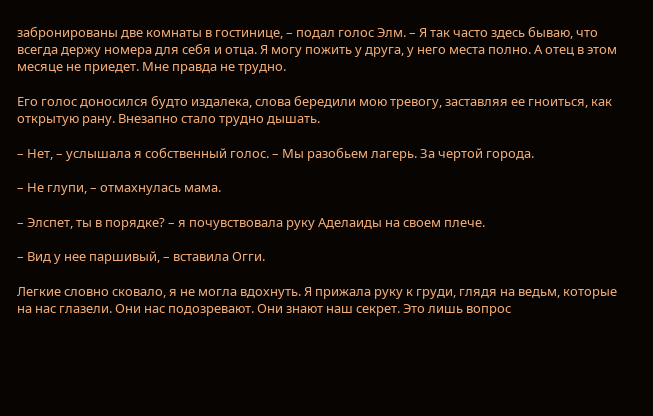забронированы две комнаты в гостинице, – подал голос Элм. – Я так часто здесь бываю, что всегда держу номера для себя и отца. Я могу пожить у друга, у него места полно. А отец в этом месяце не приедет. Мне правда не трудно.

Его голос доносился будто издалека, слова бередили мою тревогу, заставляя ее гноиться, как открытую рану. Внезапно стало трудно дышать.

– Нет, – услышала я собственный голос. – Мы разобьем лагерь. За чертой города.

– Не глупи, – отмахнулась мама.

– Элспет, ты в порядке? – я почувствовала руку Аделаиды на своем плече.

– Вид у нее паршивый, – вставила Огги.

Легкие словно сковало, я не могла вдохнуть. Я прижала руку к груди, глядя на ведьм, которые на нас глазели. Они нас подозревают. Они знают наш секрет. Это лишь вопрос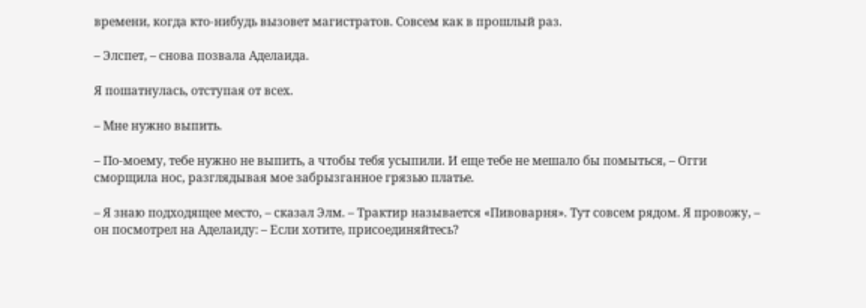времени, когда кто-нибудь вызовет магистратов. Совсем как в прошлый раз.

– Элспет, – снова позвала Аделаида.

Я пошатнулась, отступая от всех.

– Мне нужно выпить.

– По-моему, тебе нужно не выпить, а чтобы тебя усыпили. И еще тебе не мешало бы помыться, – Огги сморщила нос, разглядывая мое забрызганное грязью платье.

– Я знаю подходящее место, – сказал Элм. – Трактир называется «Пивоварня». Тут совсем рядом. Я провожу, – он посмотрел на Аделаиду: – Если хотите, присоединяйтесь?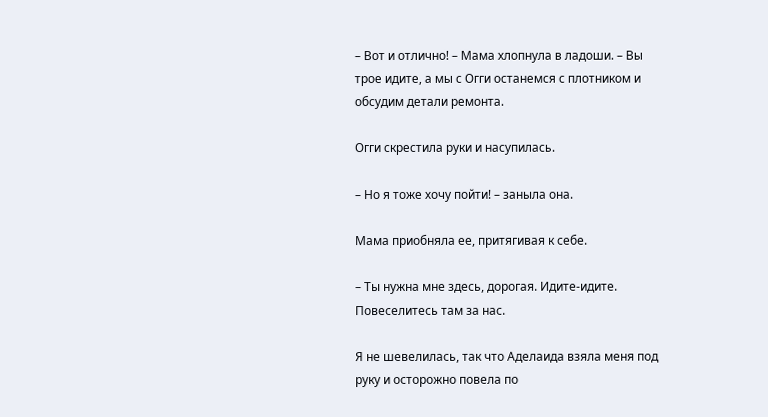– Вот и отлично! – Мама хлопнула в ладоши. – Вы трое идите, а мы с Огги останемся с плотником и обсудим детали ремонта.

Огги скрестила руки и насупилась.

– Но я тоже хочу пойти! – заныла она.

Мама приобняла ее, притягивая к себе.

– Ты нужна мне здесь, дорогая. Идите-идите. Повеселитесь там за нас.

Я не шевелилась, так что Аделаида взяла меня под руку и осторожно повела по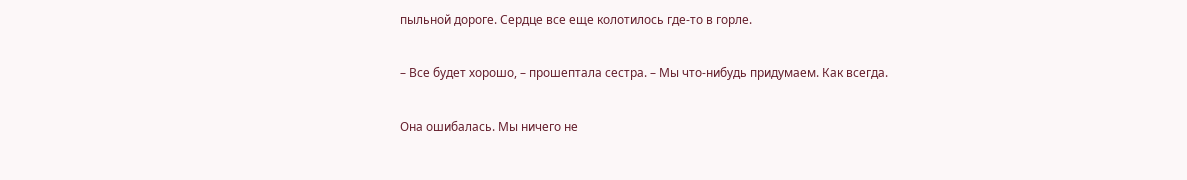пыльной дороге. Сердце все еще колотилось где-то в горле.

– Все будет хорошо, – прошептала сестра. – Мы что-нибудь придумаем. Как всегда.

Она ошибалась. Мы ничего не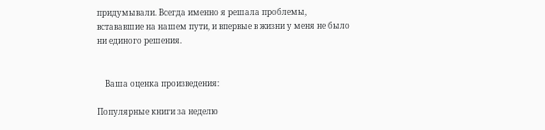придумывали. Всегда именно я решала проблемы, встававшие на нашем пути, и впервые в жизни у меня не было ни единого решения.


    Ваша оценка произведения:

Популярные книги за неделю